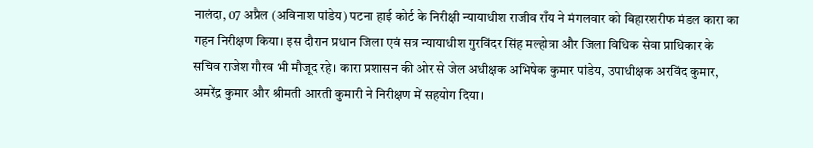नालंदा, 07 अप्रैल (अविनाश पांडेय) पटना हाई कोर्ट के निरीक्षी न्यायाधीश राजीव राँय ने मंगलवार को बिहारशरीफ मंडल कारा का गहन निरीक्षण किया। इस दौरान प्रधान जिला एवं सत्र न्यायाधीश गुरविंदर सिंह मल्होत्रा और जिला विधिक सेवा प्राधिकार के सचिव राजेश गौरव भी मौजूद रहे। कारा प्रशासन की ओर से जेल अधीक्षक अभिषेक कुमार पांडेय, उपाधीक्षक अरविंद कुमार, अमरेंद्र कुमार और श्रीमती आरती कुमारी ने निरीक्षण में सहयोग दिया।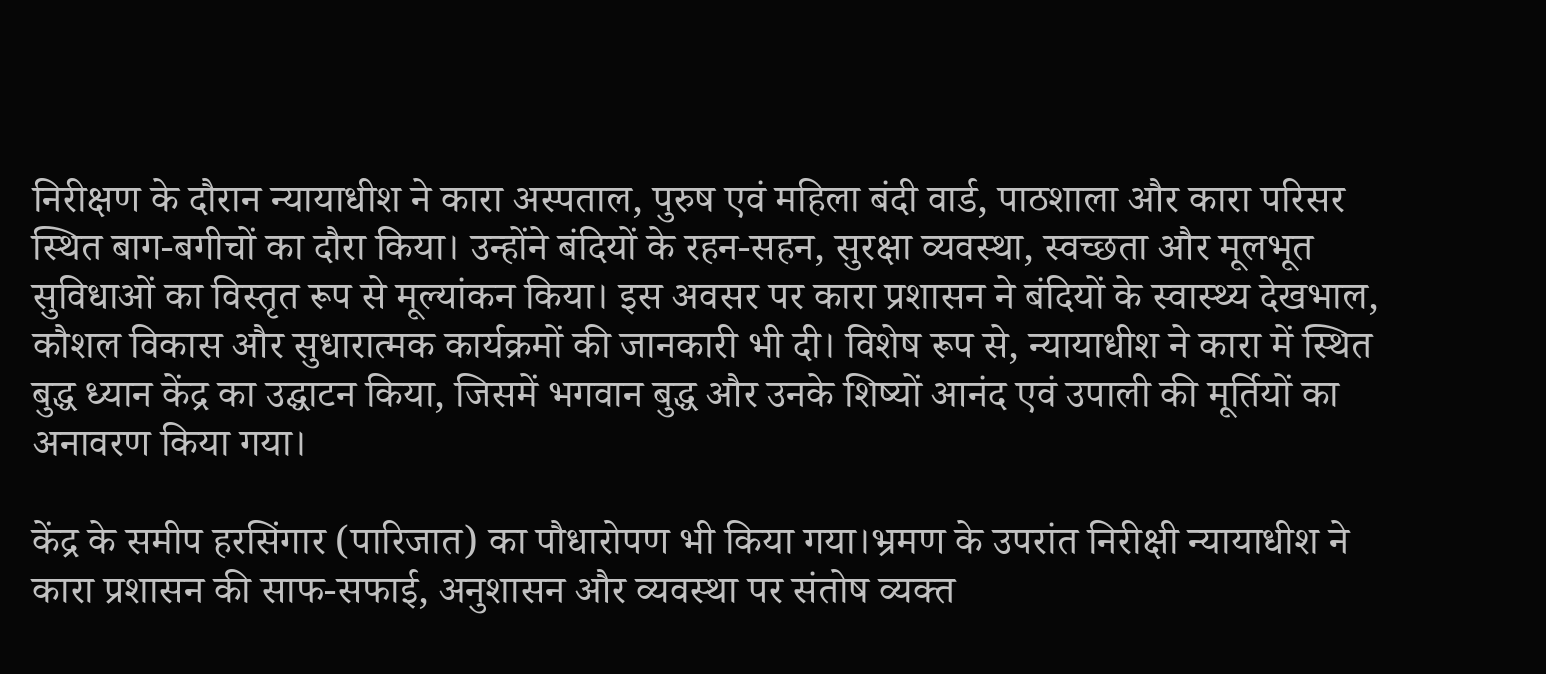निरीक्षण के दौरान न्यायाधीश ने कारा अस्पताल, पुरुष एवं महिला बंदी वार्ड, पाठशाला और कारा परिसर स्थित बाग-बगीचों का दौरा किया। उन्होंने बंदियों के रहन-सहन, सुरक्षा व्यवस्था, स्वच्छता और मूलभूत सुविधाओं का विस्तृत रूप से मूल्यांकन किया। इस अवसर पर कारा प्रशासन ने बंदियों के स्वास्थ्य देखभाल, कौशल विकास और सुधारात्मक कार्यक्रमों की जानकारी भी दी। विशेष रूप से, न्यायाधीश ने कारा में स्थित बुद्ध ध्यान केंद्र का उद्घाटन किया, जिसमें भगवान बुद्ध और उनके शिष्यों आनंद एवं उपाली की मूर्तियों का अनावरण किया गया।

केंद्र के समीप हरसिंगार (पारिजात) का पौधारोपण भी किया गया।भ्रमण के उपरांत निरीक्षी न्यायाधीश ने कारा प्रशासन की साफ-सफाई, अनुशासन और व्यवस्था पर संतोष व्यक्त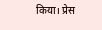किया। प्रेस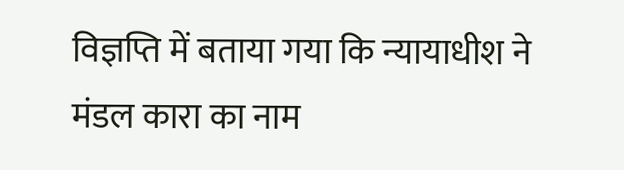विज्ञप्ति में बताया गया कि न्यायाधीश ने मंडल कारा का नाम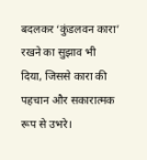बदलकर ‘कुंडलवन कारा’ रखने का सुझाव भी दिया, जिससे कारा की पहचान और सकारात्मक रूप से उभरे।